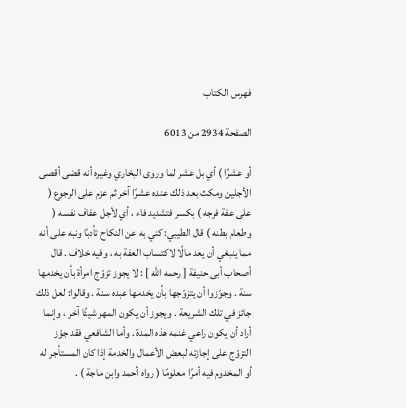فهرس الكتاب

الصفحة 2934 من 6013

أو عشرًا ) أي بل عشر لما وروى البخاري وغيره أنه قضى أقصى الأجلين ومكث بعد ذلك عنده عشرًا آخر ثم عزم على الرجوع ( على عفة فرجه ) بكسر فتشديد فاء ، أي لأجل عفاف نفسه ( وطعام بطنه ) قال الطيبي: كني به عن النكاح تأدبًا ونبه على أنه مما ينبغي أن يعد مالًا لاكتساب العفة به ، وفيه خلاف . قال أصحاب أبى حنيفة [ رحمه الله ] : لا يجوز تزوّج امرأة بأن يخدمها سنة . وجوّزوا أن يتزوّجها بأن يخدمها عبده سنة . وقالوا: لعل ذلك جائز في تلك الشريعة . ويجوز أن يكون المهر شيئًا آخر ، وإنما أراد أن يكون راعي غنمه هذه المدة . وأما الشافعي فقد جوّز التزوّج على إجازته لبعض الأعمال والخدمة إذا كان المستأجر له أو المخدوم فيه أمرًا معلومًا ( رواه أحمد وابن ماجة ) .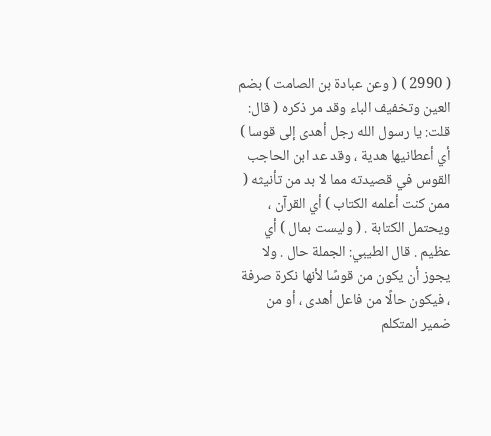( 2990 ) ( وعن عبادة بن الصامت ) بضم العين وتخفيف الباء وقد مر ذكره ( قال: قلت: يا رسول الله رجل أهدى إلى قوسا ) أي أعطانيها هدية ، وقد عد ابن الحاجب القوس في قصيدته مما لا بد من تأنيثه ( ممن كنت أعلمه الكتاب ) أي القرآن ، ويحتمل الكتابة . ( وليست بمال ) أي عظيم . قال الطيبي: الجملة حال . ولا يجوز أن يكون من قوسًا لأنها نكرة صرفة ، فيكون حالًا من فاعل أهدى ، أو من ضمير المتكلم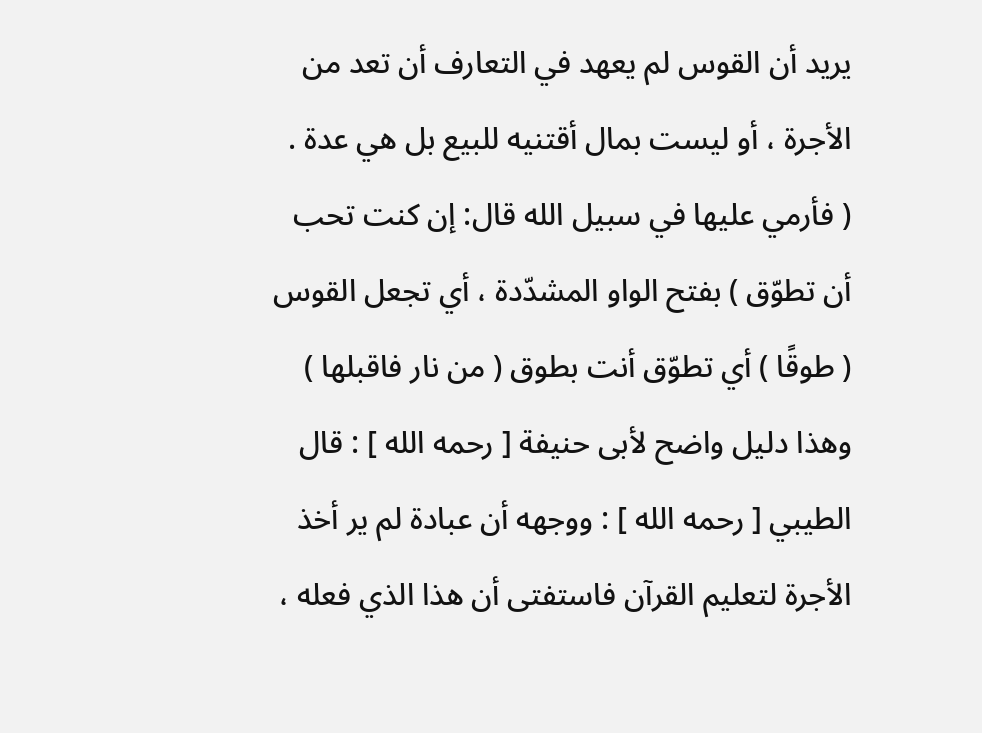يريد أن القوس لم يعهد في التعارف أن تعد من الأجرة ، أو ليست بمال أقتنيه للبيع بل هي عدة . ( فأرمي عليها في سبيل الله قال: إن كنت تحب أن تطوّق ) بفتح الواو المشدّدة ، أي تجعل القوس ( طوقًا ) أي تطوّق أنت بطوق ( من نار فاقبلها ) وهذا دليل واضح لأبى حنيفة [ رحمه الله ] : قال الطيبي [ رحمه الله ] : ووجهه أن عبادة لم ير أخذ الأجرة لتعليم القرآن فاستفتى أن هذا الذي فعله ،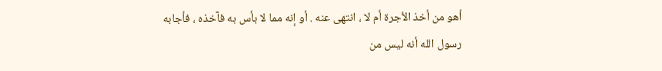أهو من أخذ الأجرة أم لا ، انتهى عنه . أو إنه مما لا بأس به فآخذه ، فأجابه رسول الله أنه ليس من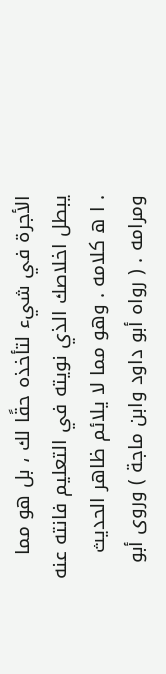الأجرة في شيء لتأخذه حقًا لك ، بل هو مما يبطل اخلاصك الذي نويته في التعليم فانته عنه . ا ه كلامه . وهو مما لا يلائم ظاهر الحديث ومرامه . ( رواه أبو داود وابن ماجة ) وروى أبو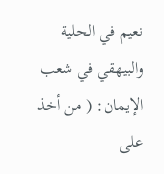نعيم في الحلية والبيهقي في شعب الإيمان: ( من أخذ على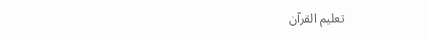تعليم القرآن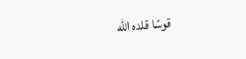قوسًا قلده الله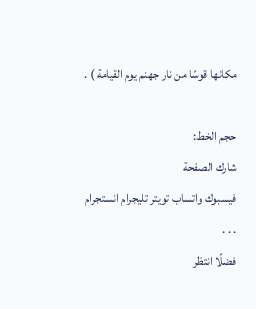مكانها قوسًا من نار جهنم يوم القيامة ) .

حجم الخط:
شارك الصفحة
فيسبوك واتساب تويتر تليجرام انستجرام
. . .
فضلًا انتظر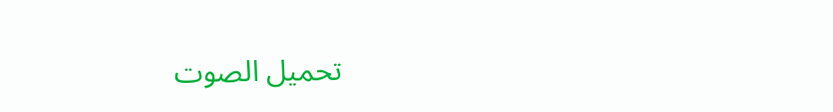تحميل الصوت